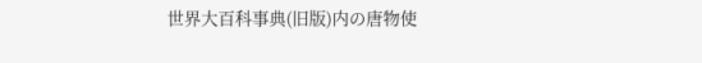世界大百科事典(旧版)内の唐物使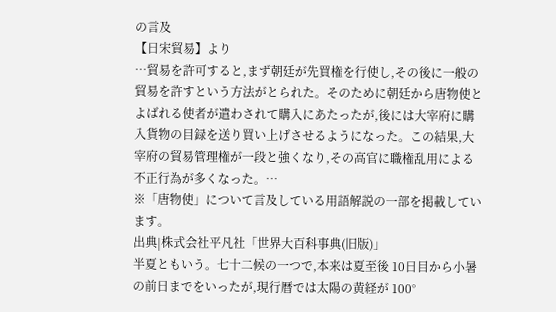の言及
【日宋貿易】より
…貿易を許可すると,まず朝廷が先買権を行使し,その後に一般の貿易を許すという方法がとられた。そのために朝廷から唐物使とよばれる使者が遣わされて購入にあたったが,後には大宰府に購入貨物の目録を送り買い上げさせるようになった。この結果,大宰府の貿易管理権が一段と強くなり,その高官に職権乱用による不正行為が多くなった。…
※「唐物使」について言及している用語解説の一部を掲載しています。
出典|株式会社平凡社「世界大百科事典(旧版)」
半夏ともいう。七十二候の一つで,本来は夏至後 10日目から小暑の前日までをいったが,現行暦では太陽の黄経が 100°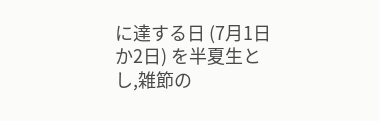に達する日 (7月1日か2日) を半夏生とし,雑節の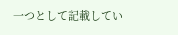一つとして記載してい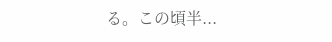る。この頃半...